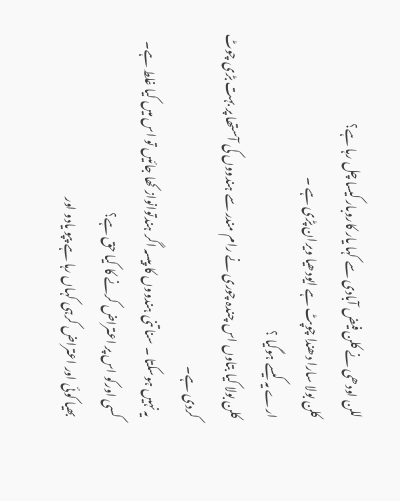للن اودھی نے کلن فیض آبادی سے کہا یار کاروبار کیسا چل رہا ہے؟
کلن بولا سارا دھندا چوپٹ ہے ایودھیا ویران پڑی ہے ۔
ارے یہ کیسے ہوگیا ؟
کلن بولا کیا بتاوں اس چندہ چوری نے رام مندر سے ہندووں کی آستھا پر بہت بڑی چوٹ کردی ہے۔
یہ نہیں ہوسکتا ۔ سنا تنی ہندووں کا پیسہ اگر ہندتوانواز کھا جائیں تو اس میں کیا غلط ہے۔ کسی اورکو اس پر اعتراض کرنے کا کیا حق ہے؟
بھیا کوئی اور اعتراض کرہی کہاں رہا ہے پپو یادو اور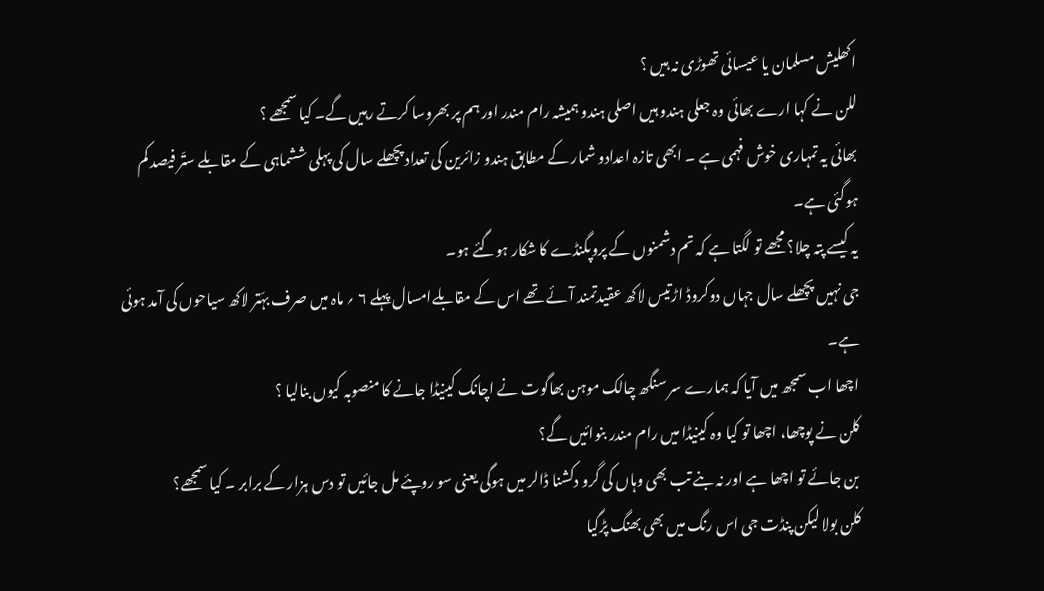اکھلیش مسلمان یا عیسائی تھوڑی نہ ہیں ؟
للن نے کہا ارے بھائی وہ جعلی ہندو ہیں اصلی ہندو ہمیشہ رام مندر اور ہم پر بھروسا کرتے رہیں گے۔ کیا سمجھے ؟
بھائی یہ تمہاری خوش فہمی ہے ۔ ابھی تازہ اعدادو شمار کے مطابق ہندو زائرین کی تعداد پچھلے سال کی پہلی ششماہی کے مقابلے ستّر فیصد کم ہوگئی ہے۔
یہ کیسے پتہ چلا؟ مجھے تو لگتا ہے کہ تم دشمنوں کے پروپگنڈے کا شکار ہوگئے ہو۔
جی نہیں پچھلے سال جہاں دوکروڈ اڑتیس لاکھ عقیدتمند آئے تھے اس کے مقابلےامسال پہلے ۶ ؍ ماہ میں صرف بہّتر لاکھ سیاحوں کی آمد ہوئی ہے۔
اچھا اب سمجھ میں آیا کہ ہمارے سر سنگھ چالک موہن بھاگوت نے اچانک کینیڈا جانے کا منصوبہ کیوں بنالیا ؟
کلن نے پوچھا، اچھا تو کیا وہ کینیڈا میں رام مندر بنوائیں گے؟
بن جائے تو اچھا ہے اور نہ بنے تب بھی وہاں کی گرو دکشنا ڈالر میں ہوگی یعنی سو روپئے مل جائیں تو دس ہزار کے برابر ۔ کیا سمجھے؟
کلن بولا لیکن پنڈت جی اس رنگ میں بھی بھنگ پڑگیا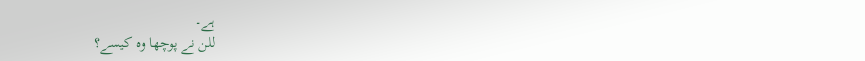ہے۔
للن نے پوچھا وہ کیسے؟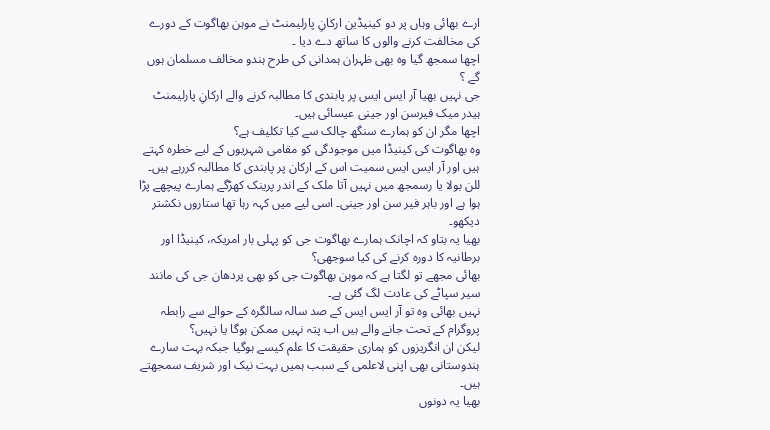ارے بھائی وہاں پر دو کینیڈین ارکانِ پارلیمنٹ نے موہن بھاگوت کے دورے کی مخالفت کرنے والوں کا ساتھ دے دیا ۔
اچھا سمجھ گیا وہ بھی ظہران ہمدانی کی طرح ہندو مخالف مسلمان ہوں گے ؟
جی نہیں بھیا آر ایس ایس پر پابندی کا مطالبہ کرنے والے ارکانِ پارلیمنٹ ہیدر میک فیرسن اور جینی عیسائی ہیں۔
اچھا مگر ان کو ہمارے سنگھ چالک سے کیا تکلیف ہے؟
وہ بھاگوت کی کینیڈا میں موجودگی کو مقامی شہریوں کے لیے خطرہ کہتے ہیں اور آر ایس ایس سمیت اس کے ارکان پر پابندی کا مطالبہ کررہے ہیں۔
للن بولا یا رسمجھ میں نہیں آتا ملک کے اندر پرینک کھڑگے ہمارے پیچھے پڑا ہوا ہے اور باہر فیر سن اور جینی۔ اسی لیے میں کہہ رہا تھا ستاروں نکشتر دیکھو۔
بھیا یہ بتاو کہ اچانک ہمارے بھاگوت جی کو پہلی بار امریکہ، کینیڈا اور برطانیہ کا دورہ کرنے کی کیا سوجھی؟
بھائی مجھے تو لگتا ہے کہ موہن بھاگوت جی کو بھی پردھان جی کی مانند سیر سپاٹے کی عادت لگ گئی ہے۔
نہیں بھائی وہ تو آر ایس ایس کے صد سالہ سالگرہ کے حوالے سے رابطہ پروگرام کے تحت جانے والے ہیں اب پتہ نہیں ممکن ہوگا یا نہیں؟
لیکن ان انگریزوں کو ہماری حقیقت کا علم کیسے ہوگیا جبکہ بہت سارے ہندوستانی بھی اپنی لاعلمی کے سبب ہمیں بہت نیک اور شریف سمجھتے ہیں۔
بھیا یہ دونوں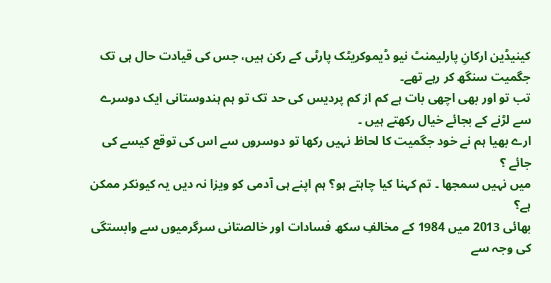کینیڈین ارکانِ پارلیمنٹ نیو ڈیموکریٹک پارٹی کے رکن ہیں، جس کی قیادت حال ہی تک جگمیت سنگھ کر رہے تھے۔
تب تو اور بھی اچھی بات ہے کم از کم پردیس کی حد تک تو ہم ہندوستانی ایک دوسرے سے لڑنے کے بجائے خیال رکھتے ہیں ۔
ارے بھیا ہم نے خود جگمیت کا لحاظ نہیں رکھا تو دوسروں سے اس کی توقع کیسے کی جائے ؟
میں نہیں سمجھا ۔ تم کہنا کیا چاہتے ہو؟ ہم اپنے ہی آدمی کو ویزا نہ دیں یہ کیونکر ممکن ہے؟
بھائی 2013 میں 1984 کے مخالفِ سکھ فسادات اور خالصتانی سرگرمیوں سے وابستگی کی وجہ سے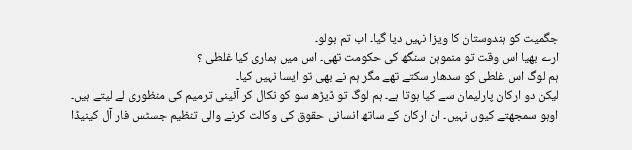جگمیت کو ہندوستان کا ویزا نہیں دیا گیا۔ اب تم بولو۔
ارے بھیا اس وقت تو منموہن سنگھ کی حکومت تھی۔ اس میں ہماری کیا غلطی ؟
ہم لوگ اس غلطی کو سدھار سکتے تھے مگر ہم نے بھی تو ایسا نہیں کیا۔
لیکن دو ارکان پارلیمان سے کیا ہوتا ہے۔ ہم لوگ تو ڈیڑھ سو کو نکال کر آئینی ترمیم کی منظوری لے لیتے ہیں۔
اوہو سمجھتے کیوں نہیں۔ ان ارکان کے ساتھ انسانی حقوق کی وکالت کرنے والی تنظیم جسٹس فار آل کینیڈا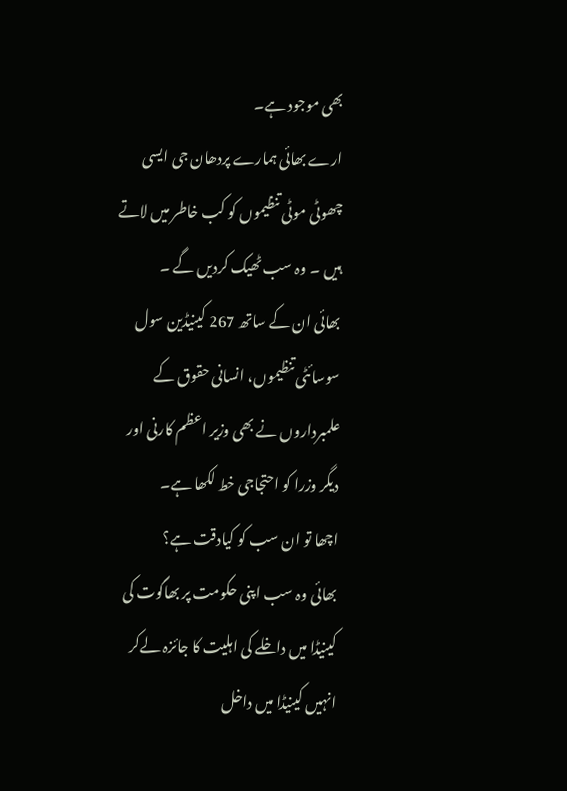بھی موجود ہے۔
ارے بھائی ہمارے پردھان جی ایسی چھوٹی موٹی تنظیموں کو کب خاطر میں لاتے ہیں ۔ وہ سب ٹھیک کردیں گے ۔
بھائی ان کے ساتھ 267 کینیڈین سول سوسائٹی تنظیموں، انسانی حقوق کے علمبرداروں نے بھی وزیر اعظم کارنی اور دیگر وزرا کو احتجاجی خط لکھا ہے۔
اچھا تو ان سب کو کیادقت ہے؟
بھائی وہ سب اپنی حکومت پر بھاگوت کی کینیڈا میں داخلے کی اہلیت کا جائزہ لےکر انہیں کینیڈا میں داخل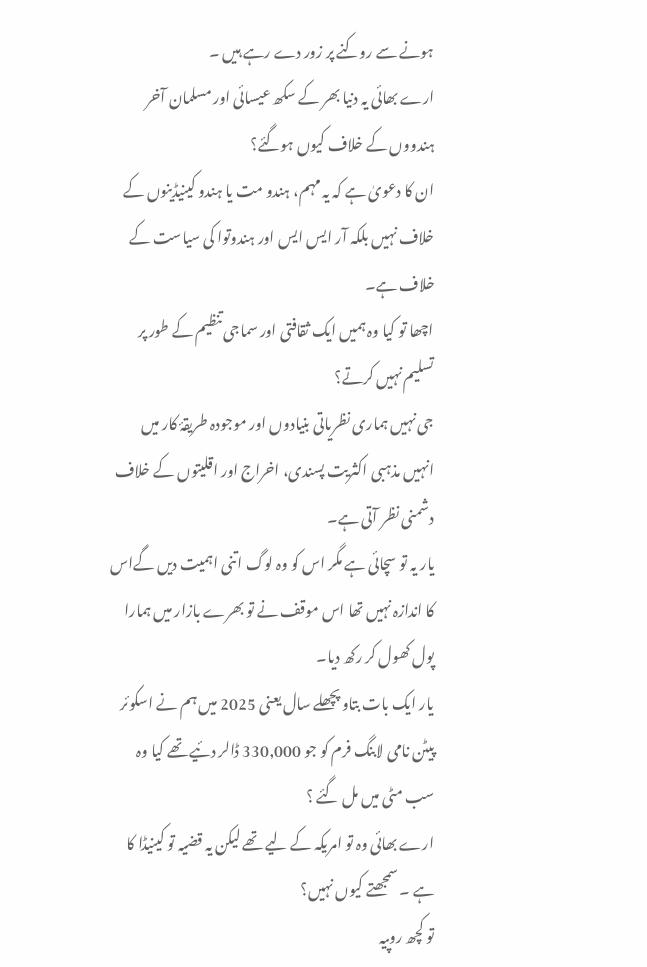ہونے سے روکنے پر زور دے رہے ہیں ۔
ارے بھائی یہ دنیا بھر کے سکھ عیسائی اور مسلمان آخر ہندووں کے خلاف کیوں ہوگئے؟
ان کا دعویٰ ہے کہ یہ مہم، ہندو مت یا ہندو کینیڈینوں کے خلاف نہیں بلکہ آر ایس ایس اور ہندوتوا کی سیاست کے خلاف ہے۔
اچھا تو کیا وہ ہمیں ایک ثقافتی اور سماجی تنظیم کے طور پر تسلیم نہیں کرتے؟
جی نہیں ہماری نظریاتی بنیادوں اور موجودہ طریقۂ کار میں انہیں مذہبی اکثریت پسندی، اخراج اور اقلیتوں کے خلاف دشمنی نظر آتی ہے۔
یار یہ تو سچائی ہے مگر اس کو وہ لوگ اتنی اہمیت دیں گےاس کا اندازہ نہیں تھا اس موقف نے تو بھرے بازار میں ہمارا پول کھول کر رکھ دیا۔
یار ایک بات بتاو پچھلے سال یعنی 2025 میں ہم نے اسکوئر پیٹن نامی لابنگ فرم کو جو 330,000 ڈالر دئیے تھے کیا وہ سب مٹی میں مل گئے ؟
ارے بھائی وہ تو امریکہ کے لیے تھے لیکن یہ قضیہ تو کینیڈا کا ہے ۔ سمجھتے کیوں نہیں؟
تو کچھ روپیہ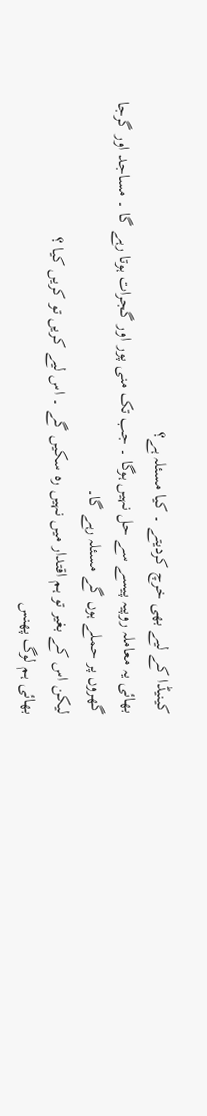کینیڈا کے لیے بھی خرچ کردیتے ۔ کیا مسئلہ ہے؟
بھائی یہ معاملہ روپیہ پیسے سے حل نہیں ہوگا ۔ جب تک منی پور اور گجرات ہوتا رہے گا ۔ مساجد اور گرجا گھروں پر حملے ہوں گے مسئلہ رہے گا۔
لیکن اس کے بغیر تو ہم اقتدار میں نہیں رہ سکیں گے ۔ اس لیے کریں تو کریں کیا ؟
بھائی ہم لوگ پھنس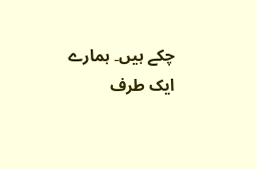چکے ہیں۔ ہمارے ایک طرف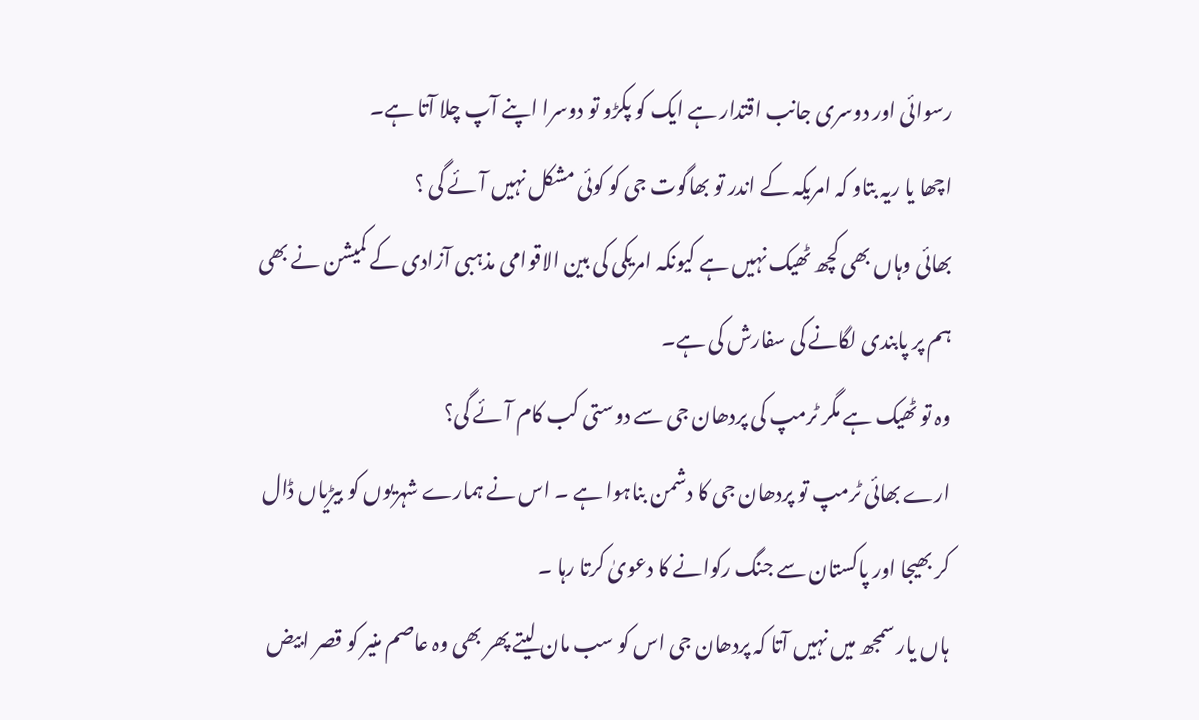رسوائی اور دوسری جانب اقتدار ہے ایک کو پکڑو تو دوسرا اپنے آپ چلا آتا ہے۔
اچھا یا ریہ بتاو کہ امریکہ کے اندر تو بھاگوت جی کو کوئی مشکل نہیں آئے گی ؟
بھائی وہاں بھی کچھ ٹھیک نہیں ہے کیونکہ امریکی کی بین الاقوامی مذہبی آزادی کے کمیشن نے بھی ہم پر پابندی لگانے کی سفارش کی ہے۔
وہ تو ٹھیک ہے مگر ٹرمپ کی پردھان جی سے دوستی کب کام آئے گی؟
ارے بھائی ٹرمپ تو پردھان جی کا دشمن بناہوا ہے ۔ اس نے ہمارے شہریوں کو بیڑیاں ڈال کر بھیجا اور پاکستان سے جنگ رکوانے کا دعویٰ کرتا رہا ۔
ہاں یار سمجھ میں نہیں آتا کہ پردھان جی اس کو سب مان لیتے پھر بھی وہ عاصم منیر کو قصر ابیض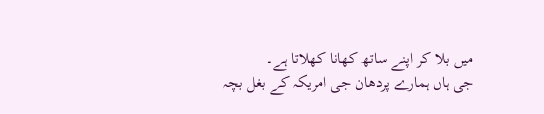میں بلا کر اپنے ساتھ کھانا کھلاتا ہے۔
جی ہاں ہمارے پردھان جی امریکہ کے بغل بچہ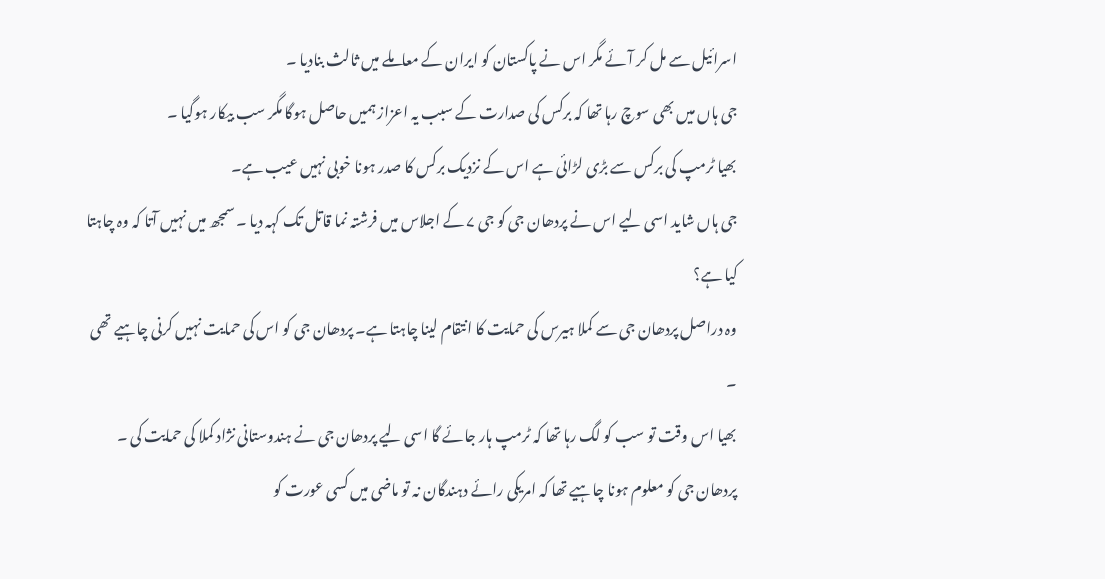اسرائیل سے مل کر آئے مگر اس نے پاکستان کو ایران کے معاملے میں ثالث بنادیا ۔
جی ہاں میں بھی سوچ رہا تھا کہ برکس کی صدارت کے سبب یہ اعزاز ہمیں حاصل ہوگا مگر سب بیکار ہوگیا ۔
بھیا ٹرمپ کی برکس سے بڑی لڑائی ہے اس کے نزدیک برکس کا صدر ہونا خوبی نہیں عیب ہے۔
جی ہاں شاید اسی لیے اس نے پردھان جی کو جی ۷ کے اجلاس میں فرشتہ نما قاتل تک کہہ دیا ۔ سمجھ میں نہیں آتا کہ وہ چاہتا کیا ہے؟
وہ دراصل پردھان جی سے کملا ہیرس کی حمایت کا انتقام لینا چاہتا ہے۔ پردھان جی کو اس کی حمایت نہیں کرنی چاہیے تھی ۔
بھیا اس وقت تو سب کو لگ رہا تھا کہ ٹرمپ ہار جائے گا اسی لیے پردھان جی نے ہندوستانی نژاد کملا کی حمایت کی ۔
پردھان جی کو معلوم ہونا چاہیے تھا کہ امریکی رائے دہندگان نہ تو ماضی میں کسی عورت کو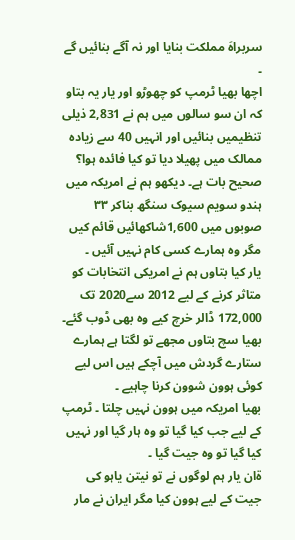سربراہَ مملکت بنایا اور نہ آگے بنائیں گے ۔
اچھا بھیا ٹرمپ کو چھوڑو اور یار یہ بتاو کہ ان سو سالوں میں ہم نے 2,831 ذیلی تنظیمیں بنائیں اور انہیں 40 سے زیادہ ممالک میں پھیلا دیا تو کیا فائدہ ہوا؟
صحیح بات ہے۔ دیکھو ہم نے امریکہ میں ہندو سویم سیوک سنگھ بناکر ۳۳ صوبوں میں 1,600شاکھائیں قائم کیں مگر وہ ہمارے کسی کام نہیں آئیں ۔
یار کیا بتاوں ہم نے امریکی انتخابات کو متاثر کرنے کے لیے 2012 سے2020 تک 172,000 ڈالر خرچ کیے وہ بھی ڈوب گئے۔
بھیا سچ بتاوں مجھے تو لگتا ہے ہمارے ستارے گردش میں آچکے ہیں اس لیے کوئی ہوون شوون کرنا چاہیے ۔
بھیا امریکہ میں ہوون نہیں چلتا ۔ ٹرمپ کے لیے جب کیا گیا تو وہ ہار گیا اور نہیں کیا گیا تو وہ جیت گیا ۔
ۃان یار ہم لوگوں نے تو نیتن یاہو کی جیت کے لیے ہوون کیا مگر ایران نے مار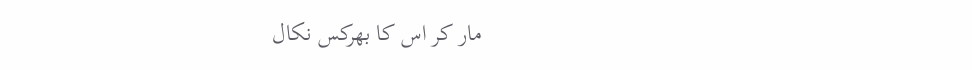مار کر اس کا بھرکس نکال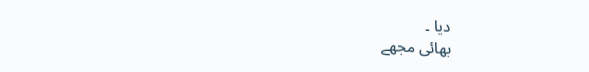دیا ۔
بھائی مجھے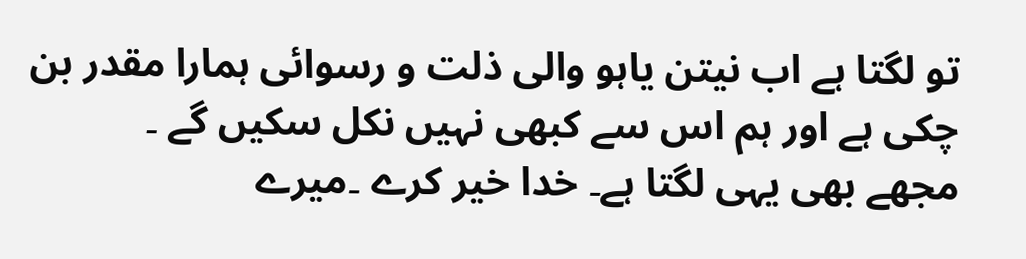تو لگتا ہے اب نیتن یاہو والی ذلت و رسوائی ہمارا مقدر بن چکی ہے اور ہم اس سے کبھی نہیں نکل سکیں گے ۔
مجھے بھی یہی لگتا ہے۔ خدا خیر کرے ۔میرے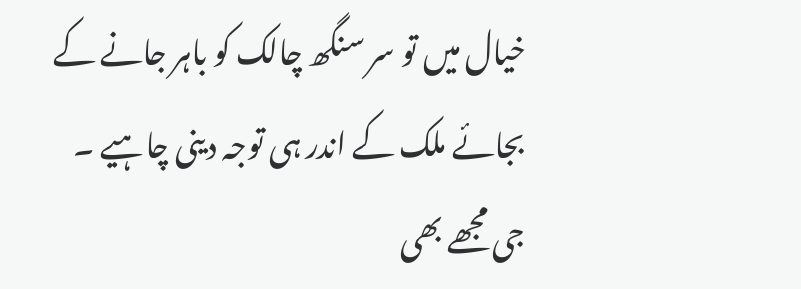خیال میں تو سر سنگھ چالک کو باہر جانے کے بجائے ملک کے اندر ہی توجہ دینی چاہیے ۔
جی مجھے بھی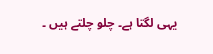یہی لگتا ہے۔ چلو چلتے ہیں ۔